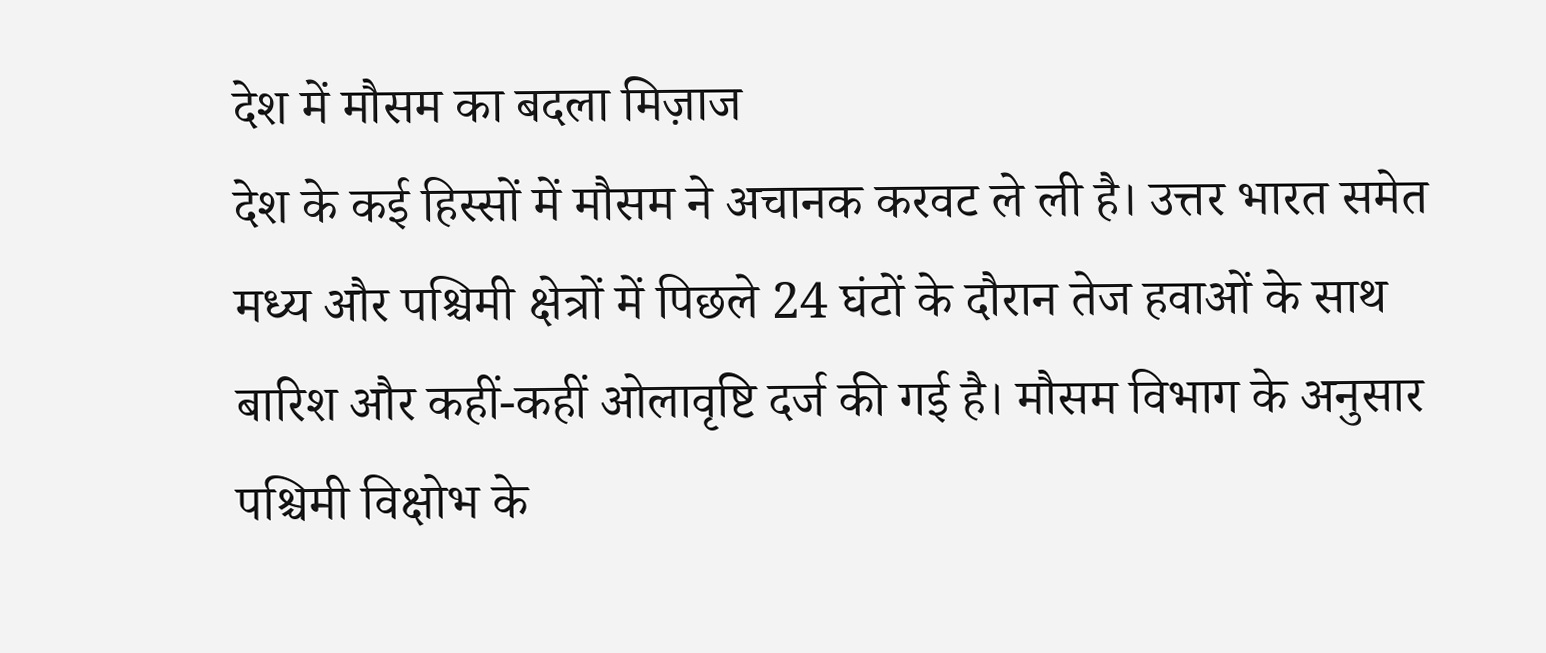देश में मौसम का बदला मिज़ाज
देश के कई हिस्सों में मौसम ने अचानक करवट ले ली है। उत्तर भारत समेत मध्य और पश्चिमी क्षेत्रों में पिछले 24 घंटों के दौरान तेज हवाओं के साथ बारिश और कहीं-कहीं ओलावृष्टि दर्ज की गई है। मौसम विभाग के अनुसार पश्चिमी विक्षोभ के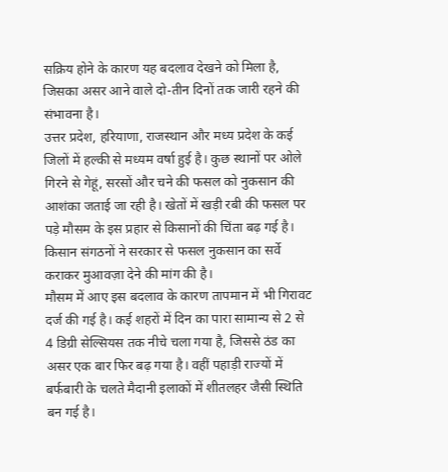सक्रिय होने के कारण यह बदलाव देखने को मिला है, जिसका असर आने वाले दो-तीन दिनों तक जारी रहने की संभावना है।
उत्तर प्रदेश, हरियाणा, राजस्थान और मध्य प्रदेश के कई जिलों में हल्की से मध्यम वर्षा हुई है। कुछ स्थानों पर ओले गिरने से गेहूं, सरसों और चने की फसल को नुकसान की आशंका जताई जा रही है। खेतों में खड़ी रबी की फसल पर पड़े मौसम के इस प्रहार से किसानों की चिंता बढ़ गई है। किसान संगठनों ने सरकार से फसल नुकसान का सर्वे कराकर मुआवज़ा देने की मांग की है।
मौसम में आए इस बदलाव के कारण तापमान में भी गिरावट दर्ज की गई है। कई शहरों में दिन का पारा सामान्य से 2 से 4 डिग्री सेल्सियस तक नीचे चला गया है, जिससे ठंड का असर एक बार फिर बढ़ गया है। वहीं पहाड़ी राज्यों में बर्फबारी के चलते मैदानी इलाकों में शीतलहर जैसी स्थिति बन गई है।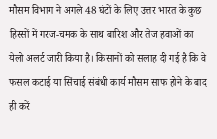मौसम विभाग ने अगले 48 घंटों के लिए उत्तर भारत के कुछ हिस्सों में गरज-चमक के साथ बारिश और तेज हवाओं का येलो अलर्ट जारी किया है। किसानों को सलाह दी गई है कि वे फसल कटाई या सिंचाई संबंधी कार्य मौसम साफ होने के बाद ही करें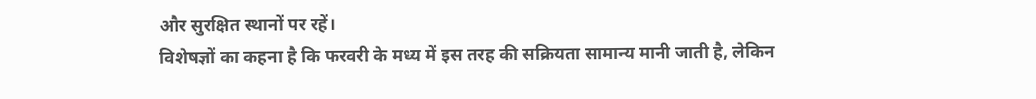और सुरक्षित स्थानों पर रहें।
विशेषज्ञों का कहना है कि फरवरी के मध्य में इस तरह की सक्रियता सामान्य मानी जाती है, लेकिन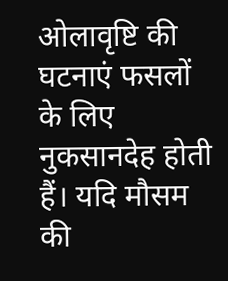ओलावृष्टि की घटनाएं फसलों के लिए नुकसानदेह होती हैं। यदि मौसम की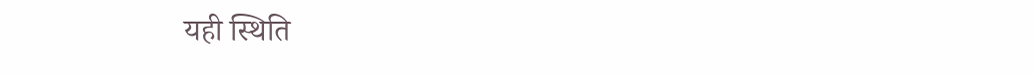यही स्थिति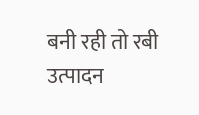बनी रही तो रबी उत्पादन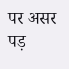पर असर पड़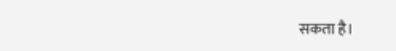सकता है।